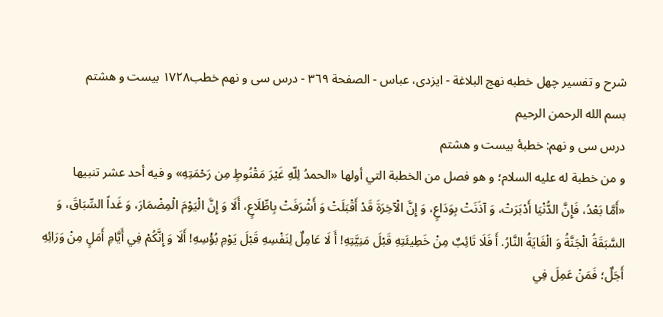شرح و تفسیر چهل خطبه نهج البلاغة - ایزدی، عباس - الصفحة ٣٦٩ - درس سى و نهم خطب١٧٢٨ بيست و هشتم
بسم الله الرحمن الرحيم
درس سى و نهم: خطبۀ بيست و هشتم
و من خطبة له عليه السلام؛ و هو فصل من الخطبة التي أولها «الحمدُ لِلّهِ غَيْرَ مَقْنُوطٍ مِن رَحْمَتِهِ» و فيه أحد عشر تنبيها
«أَمَّا بَعْدُ، فَإِنَّ الدُّنْيَا أَدْبَرَتْ، وَ آذَنَتْ بِوَدَاعٍ، وَ إِنَّ الْآخِرَةَ قَدْ أَقْبَلَتْ وَ أَشْرَفَتْ بِاطِّلَاعٍ، أَلَا وَ إِنَّ الْيَوْمَ الْمِضْمَارَ، وَ غَداً السِّبَاقَ، وَ السَّبَقَةُ الْجَنَّةُ وَ الْغَايَةُ النَّارُ. أَ فَلَا تَائِبٌ مِنْ خَطِيئَتِهِ قَبْلَ مَنِيَّتِهِ! أَ لَا عَامِلٌ لِنَفْسِهِ قَبْلَ يَوْمِ بُؤْسِهِ! أَلَا وَ إِنَّكُمْ فِي أَيَّامِ أَمَلٍ مِنْ وَرَائِهِ أَجَلٌ؛ فَمَنْ عَمِلَ فِي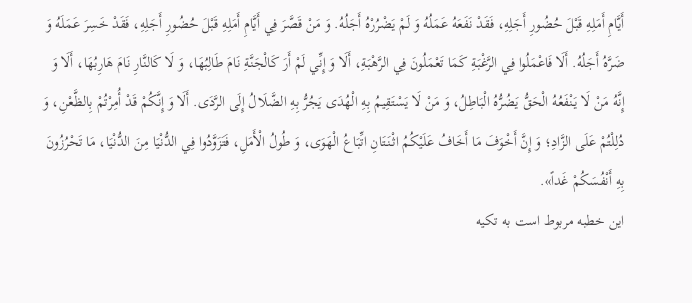أَيَّامِ أَمَلِهِ قَبْلَ حُضُورِ أَجَلِهِ، فَقَدْ نَفَعَهُ عَمَلُهُ وَ لَمْ يَضْرُرْهُ أَجَلُهُ. وَ مَنْ قَصَّرَ فِي أَيَّامِ أَمَلِهِ قَبْلَ حُضُورِ أَجَلِهِ، فَقَدْ خَسِرَ عَمَلَهُ وَ ضَرَّهُ أَجَلُهُ. أَلَا فَاعْمَلُوا فِي الرَّغْبَةِ كَمَا تَعْمَلُونَ فِي الرَّهْبَةِ، أَلَا وَ إِنِّي لَمْ أَرَ كَالْجَنَّةِ نَامَ طَالِبُهَا، وَ لَا كَالنَّارِ نَامَ هَارِبُهَا، أَلَا وَ إِنَّهُ مَنْ لَا يَنْفَعُهُ الْحَقُّ يَضُرُّهُ الْبَاطِلُ، وَ مَنْ لَا يَسْتَقِيمُ بِهِ الْهُدَى يَجُرُّ بِهِ الضَّلَالُ إِلَى الرَّدَى. أَلَا وَ إِنَّكُمْ قَدْ أُمِرْتُمْ بِالظَّعْنِ، وَ دُلِلْتُمْ عَلَى الزَّادِ؛ وَ إِنَّ أَخْوَفَ مَا أَخَافُ عَلَيْكُمُ اثْنَتَانِ اتِّبَاعُ الْهَوَى، وَ طُولُ الْأَمَلِ، فَتَزَوَّدُوا فِي الدُّنْيَا مِنَ الدُّنْيَا، مَا تَحْرُزُونَ بِهِ أَنْفُسَكُمْ غَداً».
اين خطبه مربوط است به تكيه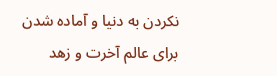نكردن به دنيا و آماده شدن براى عالم آخرت و زهد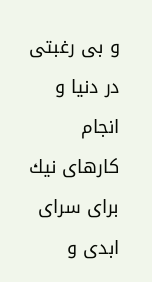و بى رغبتى در دنيا و انجام كارهاى نيك براى سراى ابدى و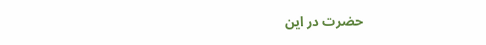حضرت در اين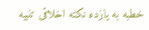خطبه به يازده نكته اخلاقى تنبيه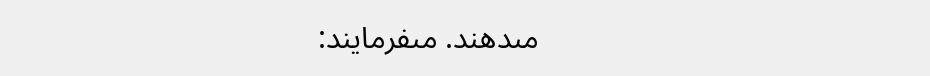مىدهند. مىفرمايند: